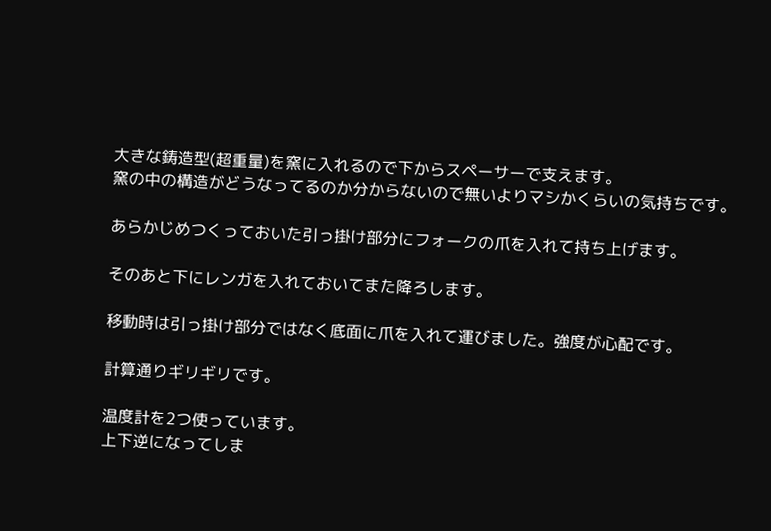大きな鋳造型(超重量)を窯に入れるので下からスペーサーで支えます。
窯の中の構造がどうなってるのか分からないので無いよりマシかくらいの気持ちです。

あらかじめつくっておいた引っ掛け部分にフォークの爪を入れて持ち上げます。

そのあと下にレンガを入れておいてまた降ろします。

移動時は引っ掛け部分ではなく底面に爪を入れて運びました。強度が心配です。

計算通りギリギリです。

温度計を2つ使っています。
上下逆になってしま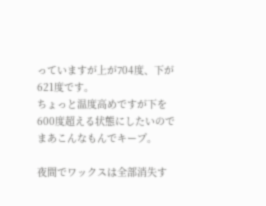っていますが上が704度、下が621度です。
ちょっと温度高めですが下を600度超える状態にしたいのでまあこんなもんでキープ。

夜間でワックスは全部消失す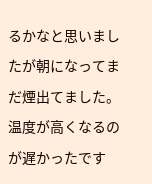るかなと思いましたが朝になってまだ煙出てました。温度が高くなるのが遅かったです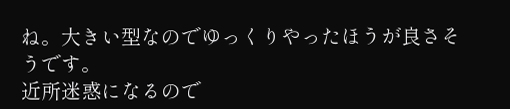ね。大きい型なのでゆっくりやったほうが良さそうです。
近所迷惑になるので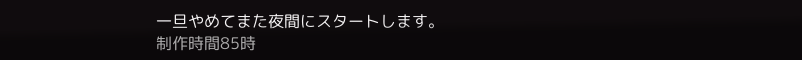一旦やめてまた夜間にスタートします。
制作時間85時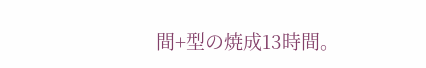間+型の焼成13時間。